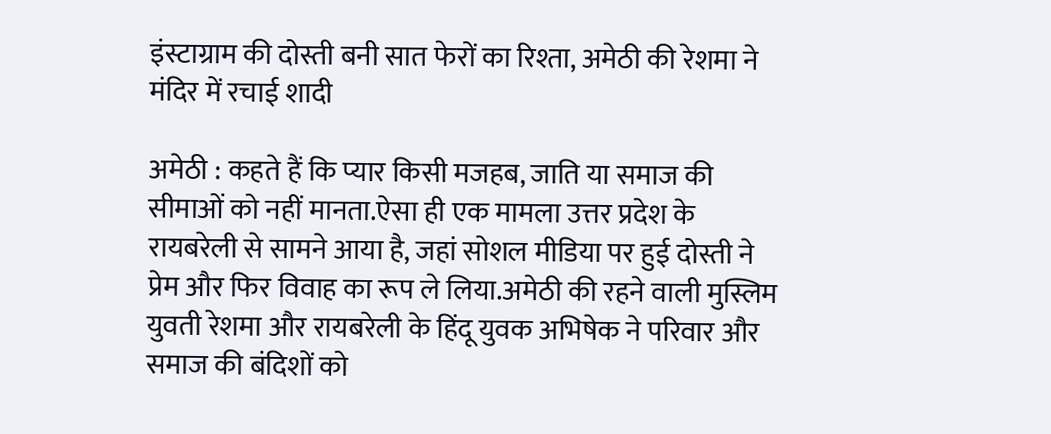इंस्टाग्राम की दोस्ती बनी सात फेरों का रिश्ता, अमेठी की रेशमा ने मंदिर में रचाई शादी

अमेठी : कहते हैं कि प्यार किसी मजहब, जाति या समाज की सीमाओं को नहीं मानता.ऐसा ही एक मामला उत्तर प्रदेश के रायबरेली से सामने आया है, जहां सोशल मीडिया पर हुई दोस्ती ने प्रेम और फिर विवाह का रूप ले लिया.अमेठी की रहने वाली मुस्लिम युवती रेशमा और रायबरेली के हिंदू युवक अभिषेक ने परिवार और समाज की बंदिशों को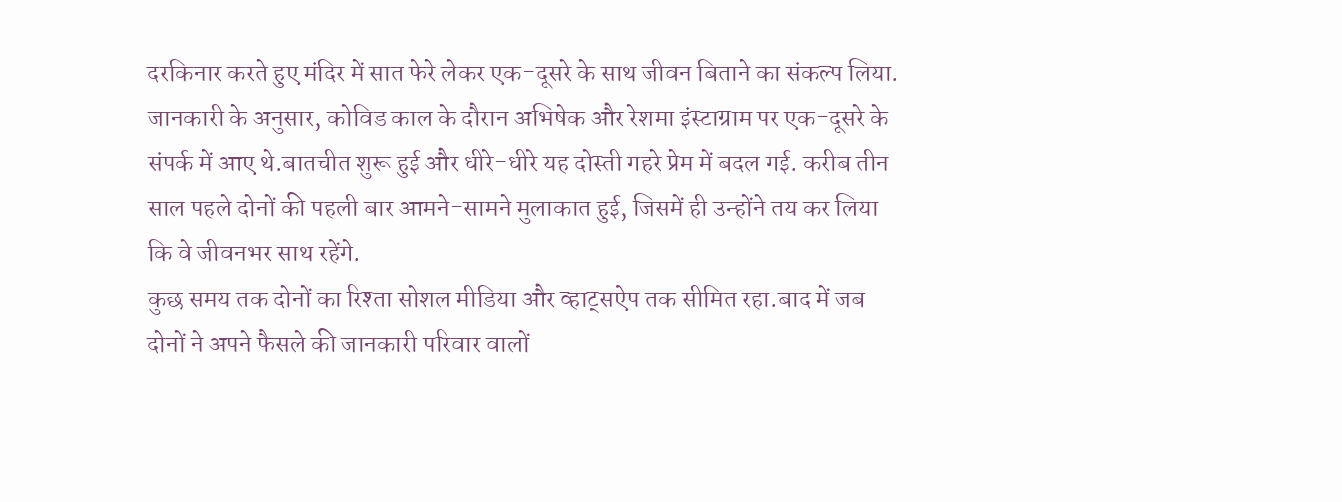दरकिनार करते हुए मंदिर में सात फेरे लेकर एक-दूसरे के साथ जीवन बिताने का संकल्प लिया.
जानकारी के अनुसार, कोविड काल के दौरान अभिषेक और रेशमा इंस्टाग्राम पर एक-दूसरे के संपर्क में आए थे.बातचीत शुरू हुई और धीरे-धीरे यह दोस्ती गहरे प्रेम में बदल गई. करीब तीन साल पहले दोनों की पहली बार आमने-सामने मुलाकात हुई, जिसमें ही उन्होंने तय कर लिया कि वे जीवनभर साथ रहेंगे.
कुछ समय तक दोनों का रिश्ता सोशल मीडिया और व्हाट्सऐप तक सीमित रहा.बाद में जब दोनों ने अपने फैसले की जानकारी परिवार वालों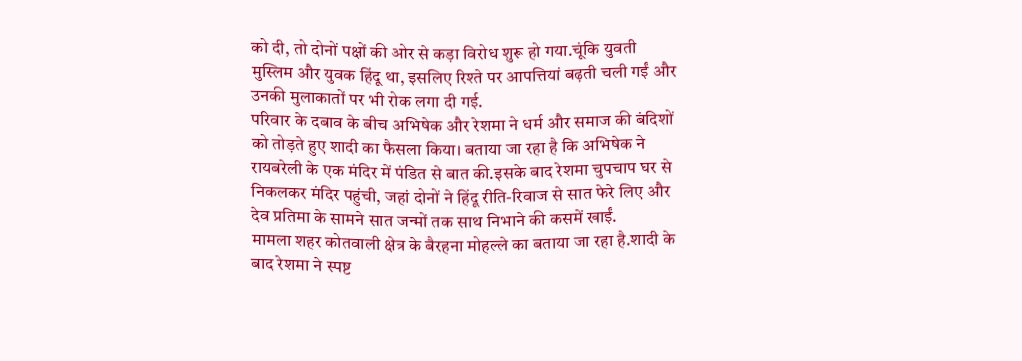को दी, तो दोनों पक्षों की ओर से कड़ा विरोध शुरू हो गया.चूंकि युवती मुस्लिम और युवक हिंदू था, इसलिए रिश्ते पर आपत्तियां बढ़ती चली गईं और उनकी मुलाकातों पर भी रोक लगा दी गई.
परिवार के दबाव के बीच अभिषेक और रेशमा ने धर्म और समाज की बंदिशों को तोड़ते हुए शादी का फैसला किया। बताया जा रहा है कि अभिषेक ने रायबरेली के एक मंदिर में पंडित से बात की.इसके बाद रेशमा चुपचाप घर से निकलकर मंदिर पहुंची, जहां दोनों ने हिंदू रीति-रिवाज से सात फेरे लिए और देव प्रतिमा के सामने सात जन्मों तक साथ निभाने की कसमें खाईं.
मामला शहर कोतवाली क्षेत्र के बैरहना मोहल्ले का बताया जा रहा है.शादी के बाद रेशमा ने स्पष्ट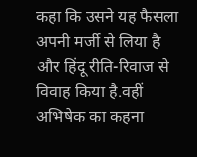कहा कि उसने यह फैसला अपनी मर्जी से लिया है और हिंदू रीति-रिवाज से विवाह किया है.वहीं अभिषेक का कहना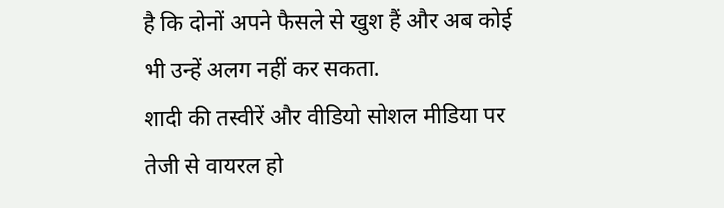है कि दोनों अपने फैसले से खुश हैं और अब कोई भी उन्हें अलग नहीं कर सकता.
शादी की तस्वीरें और वीडियो सोशल मीडिया पर तेजी से वायरल हो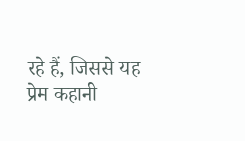रहे हैं, जिससे यह प्रेम कहानी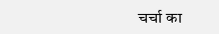चर्चा का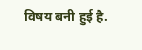विषय बनी हुई है.